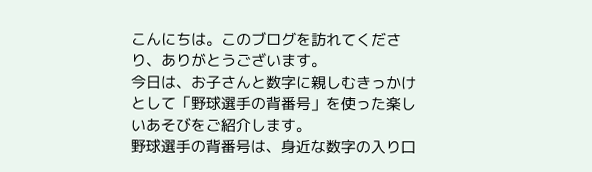こんにちは。このブログを訪れてくださり、ありがとうございます。
今日は、お子さんと数字に親しむきっかけとして「野球選手の背番号」を使った楽しいあそびをご紹介します。
野球選手の背番号は、身近な数字の入り口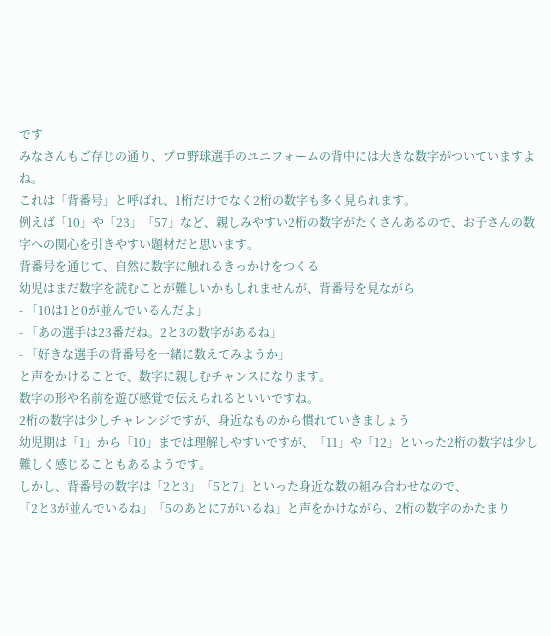です
みなさんもご存じの通り、プロ野球選手のユニフォームの背中には大きな数字がついていますよね。
これは「背番号」と呼ばれ、1桁だけでなく2桁の数字も多く見られます。
例えば「10」や「23」「57」など、親しみやすい2桁の数字がたくさんあるので、お子さんの数字への関心を引きやすい題材だと思います。
背番号を通じて、自然に数字に触れるきっかけをつくる
幼児はまだ数字を読むことが難しいかもしれませんが、背番号を見ながら
- 「10は1と0が並んでいるんだよ」
- 「あの選手は23番だね。2と3の数字があるね」
- 「好きな選手の背番号を一緒に数えてみようか」
と声をかけることで、数字に親しむチャンスになります。
数字の形や名前を遊び感覚で伝えられるといいですね。
2桁の数字は少しチャレンジですが、身近なものから慣れていきましょう
幼児期は「1」から「10」までは理解しやすいですが、「11」や「12」といった2桁の数字は少し難しく感じることもあるようです。
しかし、背番号の数字は「2と3」「5と7」といった身近な数の組み合わせなので、
「2と3が並んでいるね」「5のあとに7がいるね」と声をかけながら、2桁の数字のかたまり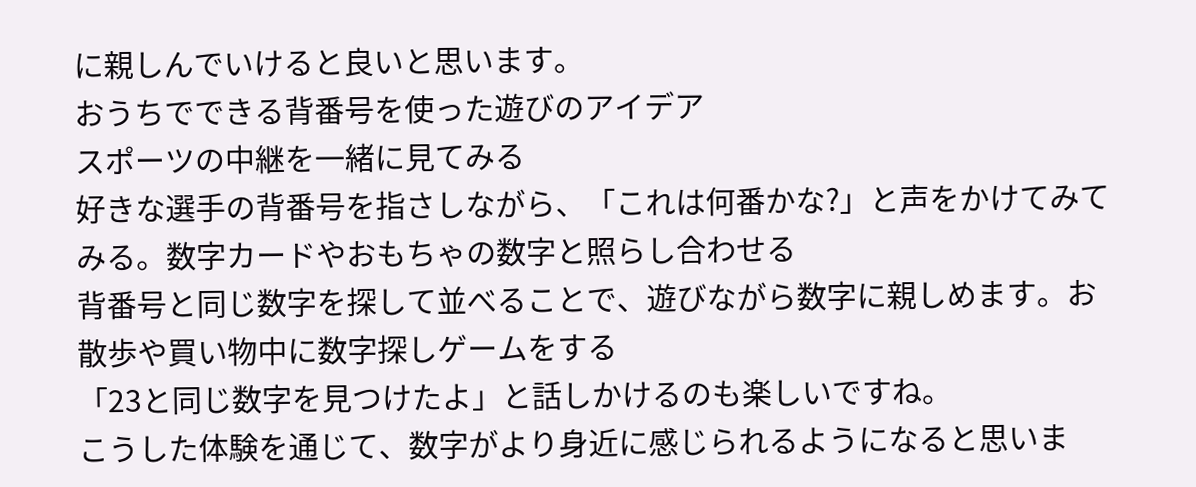に親しんでいけると良いと思います。
おうちでできる背番号を使った遊びのアイデア
スポーツの中継を一緒に見てみる
好きな選手の背番号を指さしながら、「これは何番かな?」と声をかけてみてみる。数字カードやおもちゃの数字と照らし合わせる
背番号と同じ数字を探して並べることで、遊びながら数字に親しめます。お散歩や買い物中に数字探しゲームをする
「23と同じ数字を見つけたよ」と話しかけるのも楽しいですね。
こうした体験を通じて、数字がより身近に感じられるようになると思いま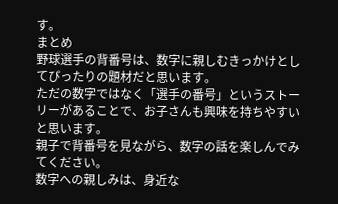す。
まとめ
野球選手の背番号は、数字に親しむきっかけとしてぴったりの題材だと思います。
ただの数字ではなく「選手の番号」というストーリーがあることで、お子さんも興味を持ちやすいと思います。
親子で背番号を見ながら、数字の話を楽しんでみてください。
数字への親しみは、身近な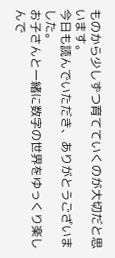ものから少しずつ育てていくのが大切だと思います。
今日も読んでいただき、ありがとうございました。
お子さんと一緒に数字の世界をゆっくり楽しんで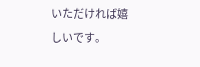いただければ嬉しいです。